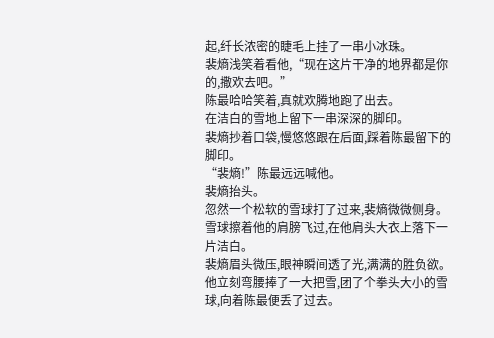起,纤长浓密的睫毛上挂了一串小冰珠。
裴熵浅笑着看他,“现在这片干净的地界都是你的,撒欢去吧。”
陈最哈哈笑着,真就欢腾地跑了出去。
在洁白的雪地上留下一串深深的脚印。
裴熵抄着口袋,慢悠悠跟在后面,踩着陈最留下的脚印。
“裴熵!”陈最远远喊他。
裴熵抬头。
忽然一个松软的雪球打了过来,裴熵微微侧身。
雪球擦着他的肩膀飞过,在他肩头大衣上落下一片洁白。
裴熵眉头微压,眼神瞬间透了光,满满的胜负欲。
他立刻弯腰捧了一大把雪,团了个拳头大小的雪球,向着陈最便丢了过去。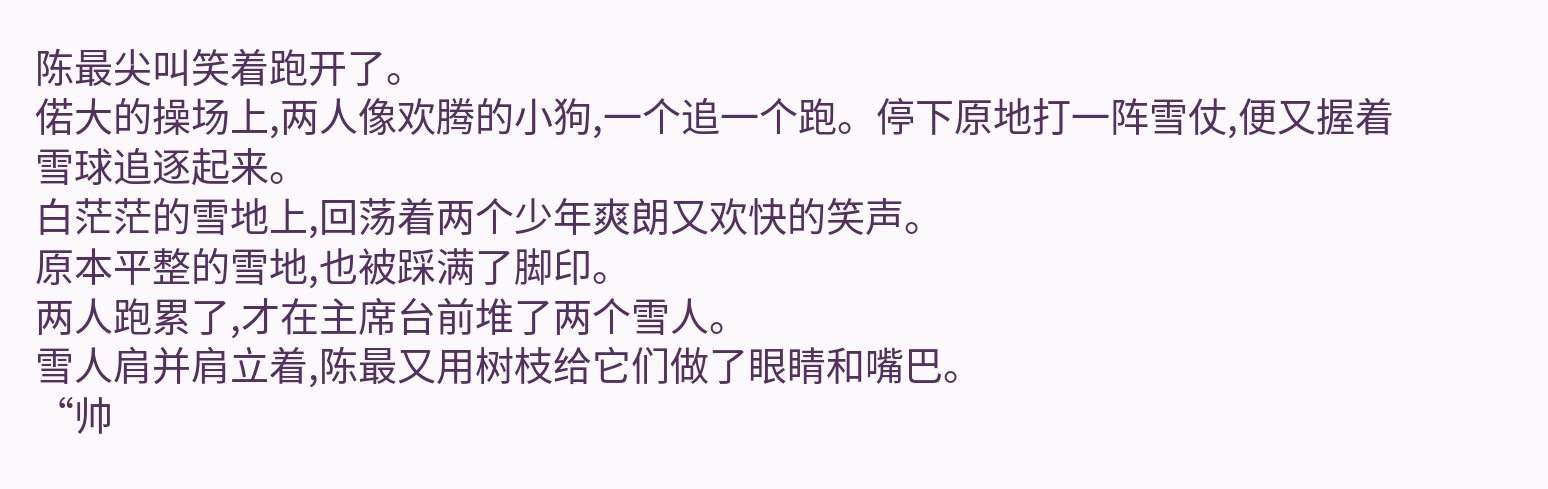陈最尖叫笑着跑开了。
偌大的操场上,两人像欢腾的小狗,一个追一个跑。停下原地打一阵雪仗,便又握着雪球追逐起来。
白茫茫的雪地上,回荡着两个少年爽朗又欢快的笑声。
原本平整的雪地,也被踩满了脚印。
两人跑累了,才在主席台前堆了两个雪人。
雪人肩并肩立着,陈最又用树枝给它们做了眼睛和嘴巴。
“帅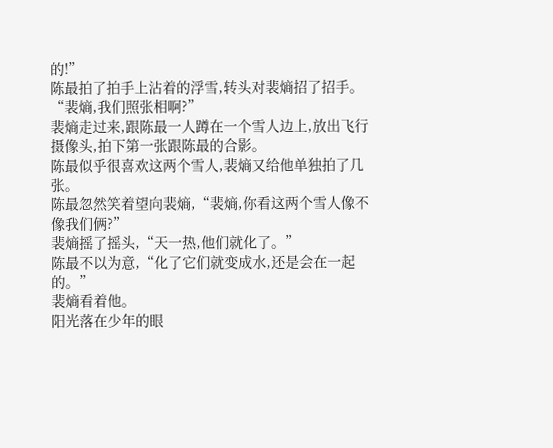的!”
陈最拍了拍手上沾着的浮雪,转头对裴熵招了招手。
“裴熵,我们照张相啊?”
裴熵走过来,跟陈最一人蹲在一个雪人边上,放出飞行摄像头,拍下第一张跟陈最的合影。
陈最似乎很喜欢这两个雪人,裴熵又给他单独拍了几张。
陈最忽然笑着望向裴熵,“裴熵,你看这两个雪人像不像我们俩?”
裴熵摇了摇头,“天一热,他们就化了。”
陈最不以为意,“化了它们就变成水,还是会在一起的。”
裴熵看着他。
阳光落在少年的眼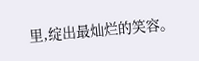里,绽出最灿烂的笑容。